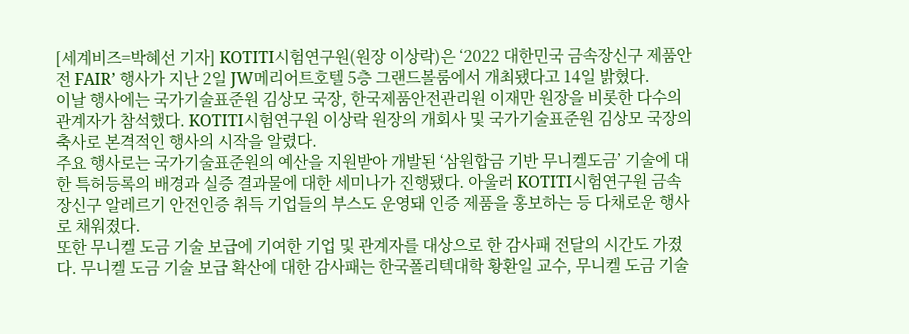[세계비즈=박혜선 기자] KOTITI시험연구원(원장 이상락)은 ‘2022 대한민국 금속장신구 제품안전 FAIR’ 행사가 지난 2일 JW메리어트호텔 5층 그랜드볼룸에서 개최됐다고 14일 밝혔다.
이날 행사에는 국가기술표준원 김상모 국장, 한국제품안전관리원 이재만 원장을 비롯한 다수의 관계자가 참석했다. KOTITI시험연구원 이상락 원장의 개회사 및 국가기술표준원 김상모 국장의 축사로 본격적인 행사의 시작을 알렸다.
주요 행사로는 국가기술표준원의 예산을 지원받아 개발된 ‘삼원합금 기반 무니켈도금’ 기술에 대한 특허등록의 배경과 실증 결과물에 대한 세미나가 진행됐다. 아울러 KOTITI시험연구원 금속장신구 알레르기 안전인증 취득 기업들의 부스도 운영돼 인증 제품을 홍보하는 등 다채로운 행사로 채워졌다.
또한 무니켈 도금 기술 보급에 기여한 기업 및 관계자를 대상으로 한 감사패 전달의 시간도 가졌다. 무니켈 도금 기술 보급 확산에 대한 감사패는 한국폴리텍대학 황환일 교수, 무니켈 도금 기술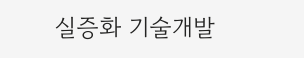실증화 기술개발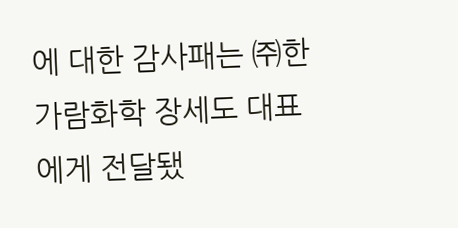에 대한 감사패는 ㈜한가람화학 장세도 대표에게 전달됐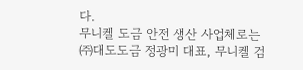다.
무니켈 도금 안전 생산 사업체로는 ㈜대도도금 정광미 대표, 무니켈 검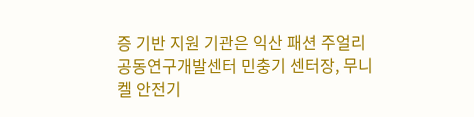증 기반 지원 기관은 익산 패션 주얼리 공동연구개발센터 민충기 센터장, 무니켈 안전기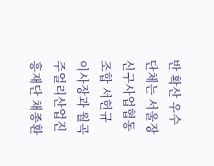반 확산 우수단체는 서울장신구사업협동조합 서헌규 이사장과 월곡주얼리산업진흥재단 채종환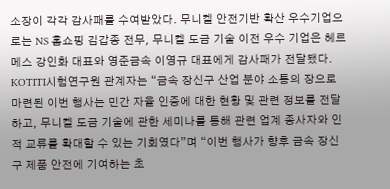소장이 각각 감사패를 수여받았다. 무니켈 안전기반 확산 우수기업으로는 NS 홈쇼핑 김갑종 전무, 무니켈 도금 기술 이전 우수 기업은 헤르메스 강인화 대표와 영준금속 이영규 대표에게 감사패가 전달됐다.
KOTITI시험연구원 관계자는 “금속 장신구 산업 분야 소통의 장으로 마련된 이번 행사는 민간 자율 인증에 대한 현황 및 관련 정보를 전달하고, 무니켈 도금 기술에 관한 세미나를 통해 관련 업계 종사자와 인적 교류를 확대할 수 있는 기회였다”며 “이번 행사가 향후 금속 장신구 제품 안전에 기여하는 초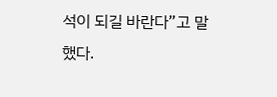석이 되길 바란다”고 말했다.